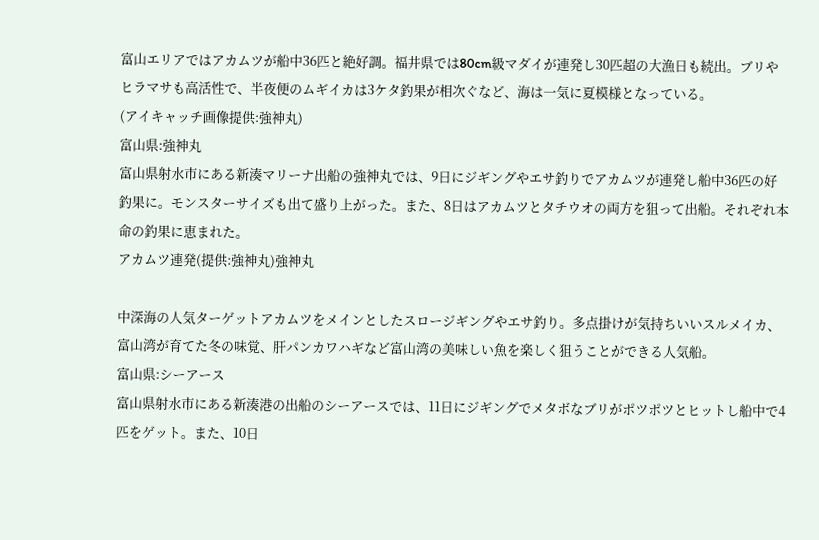富山エリアではアカムツが船中36匹と絶好調。福井県では80cm級マダイが連発し30匹超の大漁日も続出。ブリやヒラマサも高活性で、半夜便のムギイカは3ケタ釣果が相次ぐなど、海は一気に夏模様となっている。
(アイキャッチ画像提供:強神丸)
富山県:強神丸
富山県射水市にある新湊マリーナ出船の強神丸では、9日にジギングやエサ釣りでアカムツが連発し船中36匹の好釣果に。モンスターサイズも出て盛り上がった。また、8日はアカムツとタチウオの両方を狙って出船。それぞれ本命の釣果に恵まれた。
アカムツ連発(提供:強神丸)強神丸

中深海の人気ターゲットアカムツをメインとしたスロージギングやエサ釣り。多点掛けが気持ちいいスルメイカ、富山湾が育てた冬の味覚、肝パンカワハギなど富山湾の美味しい魚を楽しく狙うことができる人気船。
富山県:シーアース
富山県射水市にある新湊港の出船のシーアースでは、11日にジギングでメタボなブリがポツポツとヒットし船中で4匹をゲット。また、10日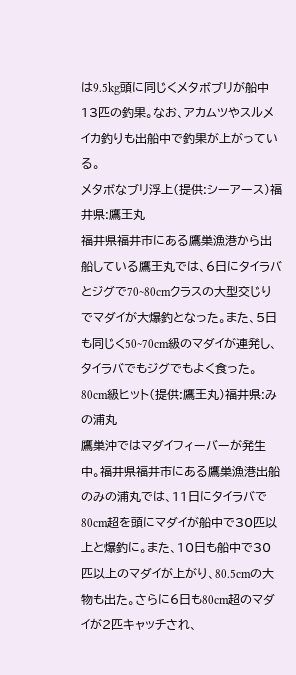は9.5kg頭に同じくメタボブリが船中13匹の釣果。なお、アカムツやスルメイカ釣りも出船中で釣果が上がっている。
メタボなブリ浮上(提供:シーアース)福井県:鷹王丸
福井県福井市にある鷹巣漁港から出船している鷹王丸では、6日にタイラバとジグで70~80cmクラスの大型交じりでマダイが大爆釣となった。また、5日も同じく50~70cm級のマダイが連発し、タイラバでもジグでもよく食った。
80cm級ヒット(提供:鷹王丸)福井県:みの浦丸
鷹巣沖ではマダイフィーバーが発生中。福井県福井市にある鷹巣漁港出船のみの浦丸では、11日にタイラバで80cm超を頭にマダイが船中で30匹以上と爆釣に。また、10日も船中で30匹以上のマダイが上がり、80.5cmの大物も出た。さらに6日も80cm超のマダイが2匹キャッチされ、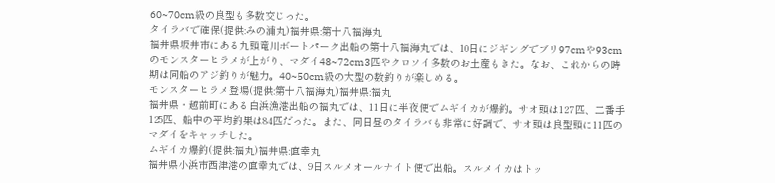60~70cm級の良型も多数交じった。
タイラバで確保(提供:みの浦丸)福井県:第十八福海丸
福井県坂井市にある九頭竜川ボートパーク出船の第十八福海丸では、10日にジギングでブリ97cmや93cmのモンスターヒラメが上がり、マダイ48~72cm3匹やクロソイ多数のお土産もきた。なお、これからの時期は同船のアジ釣りが魅力。40~50cm級の大型の数釣りが楽しめる。
モンスターヒラメ登場(提供:第十八福海丸)福井県:福丸
福井県・越前町にある白浜漁港出船の福丸では、11日に半夜便でムギイカが爆釣。サオ頭は127匹、二番手125匹、船中の平均釣果は84匹だった。また、同日昼のタイラバも非常に好調で、サオ頭は良型頭に11匹のマダイをキャッチした。
ムギイカ爆釣(提供:福丸)福井県:直幸丸
福井県小浜市西津港の直幸丸では、9日スルメオールナイト便で出船。スルメイカはトッ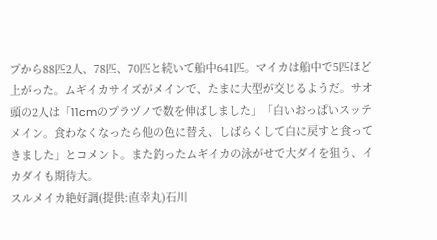プから88匹2人、78匹、70匹と続いて船中641匹。マイカは船中で5匹ほど上がった。ムギイカサイズがメインで、たまに大型が交じるようだ。サオ頭の2人は「11cmのプラヅノで数を伸ばしました」「白いおっぱいスッテメイン。食わなくなったら他の色に替え、しばらくして白に戻すと食ってきました」とコメント。また釣ったムギイカの泳がせで大ダイを狙う、イカダイも期待大。
スルメイカ絶好調(提供:直幸丸)石川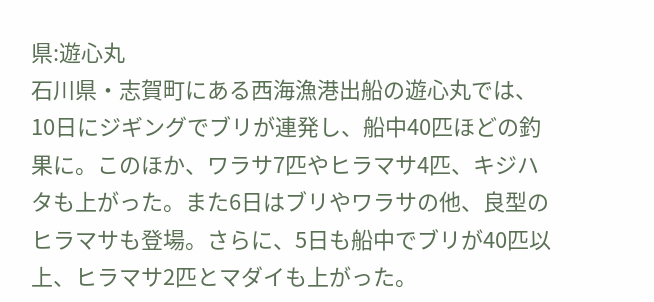県:遊心丸
石川県・志賀町にある西海漁港出船の遊心丸では、10日にジギングでブリが連発し、船中40匹ほどの釣果に。このほか、ワラサ7匹やヒラマサ4匹、キジハタも上がった。また6日はブリやワラサの他、良型のヒラマサも登場。さらに、5日も船中でブリが40匹以上、ヒラマサ2匹とマダイも上がった。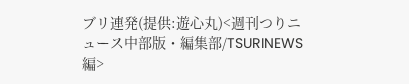ブリ連発(提供:遊心丸)<週刊つりニュース中部版・編集部/TSURINEWS編>